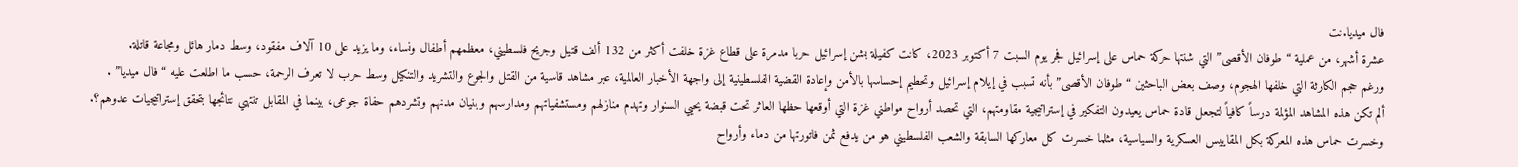فال ميديا.نت
عشرة أشهر، من عملية “طوفان الأقصى” التي شنتها حركة حماس على إسرائيل فجر يوم السبت 7 أكتوبر 2023، كانت كفيلة بشن إسرائيل حربا مدمرة على قطاع غزة خلفت أكثر من 132 ألف قتيل وجريح فلسطيني، معظمهم أطفال ونساء، وما يزيد على 10 آلاف مفقود، وسط دمار هائل ومجاعة قاتلة.
ورغم حجم الكارثة التي خلفها الهجوم، وصف بعض الباحثين “طوفان الأقصى” بأنه تسبب في إيلام إسرائيل وتحطيم إحساسها بالأمن وإعادة القضية الفلسطينية إلى واجهة الأخبار العالمية، عبر مشاهد قاسية من القتل والجوع والتشريد والتنكيل وسط حرب لا تعرف الرحمة، حسب ما اطلعت عليه “فال ميديا” .
ألم تكن هذه المشاهد المؤلمة درساً كافياً لتجعل قادة حماس يعيدون التفكير في إستراتيجية مقاومتهم، التي تحصد أرواح مواطني غزة التي أوقعها حظها العاثر تحت قبضة يحيي السنوار وتهدم منازلهم ومستشفياتهم ومدارسهم وبنيان مدنهم وتشردهم حفاة جوعى، بينما في المقابل تنتهي نتائجها بتحقق إستراتيجيات عدوهم؟.
وخسرت حماس هذه المعركة بكل المقاييس العسكرية والسياسية، مثلما خسرت كل معاركها السابقة والشعب الفلسطيني هو من يدفع ثمن فاتورتها من دماء وأرواح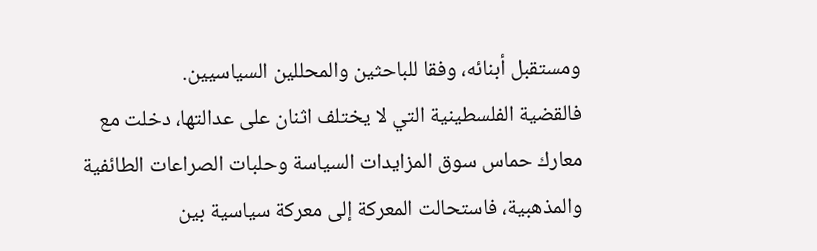ومستقبل أبنائه، وفقا للباحثين والمحللين السياسيين.
فالقضية الفلسطينية التي لا يختلف اثنان على عدالتها، دخلت مع معارك حماس سوق المزايدات السياسة وحلبات الصراعات الطائفية والمذهبية، فاستحالت المعركة إلى معركة سياسية بين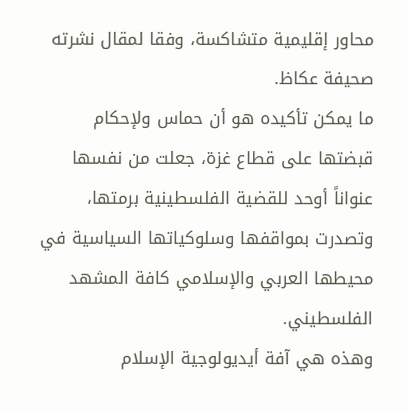محاور إقليمية متشاكسة، وفقا لمقال نشرته صحيفة عكاظ.
ما يمكن تأكيده هو أن حماس ولإحكام قبضتها على قطاع غزة، جعلت من نفسها عنواناً أوحد للقضية الفلسطينية برمتها، وتصدرت بمواقفها وسلوكياتها السياسية في محيطها العربي والإسلامي كافة المشهد الفلسطيني.
وهذه هي آفة أيديولوجية الإسلام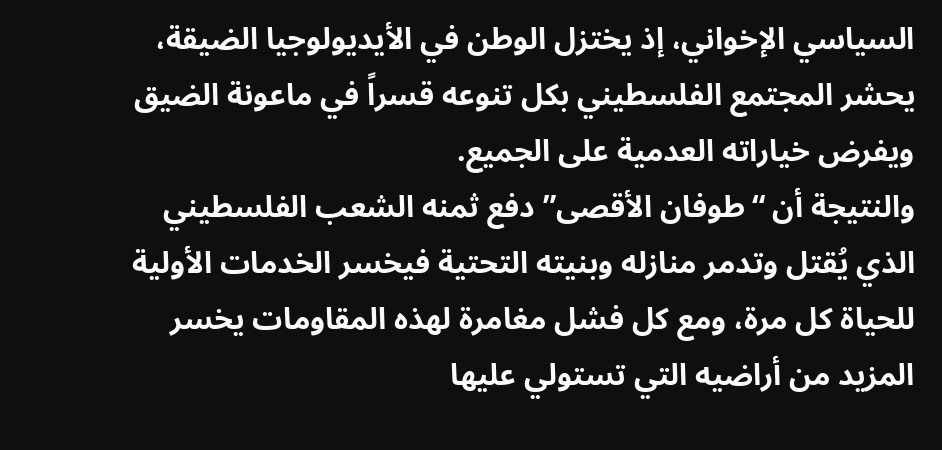السياسي الإخواني، إذ يختزل الوطن في الأيديولوجيا الضيقة، يحشر المجتمع الفلسطيني بكل تنوعه قسراً في ماعونة الضيق ويفرض خياراته العدمية على الجميع.
والنتيجة أن “طوفان الأقصى” دفع ثمنه الشعب الفلسطيني الذي يُقتل وتدمر منازله وبنيته التحتية فيخسر الخدمات الأولية للحياة كل مرة، ومع كل فشل مغامرة لهذه المقاومات يخسر المزيد من أراضيه التي تستولي عليها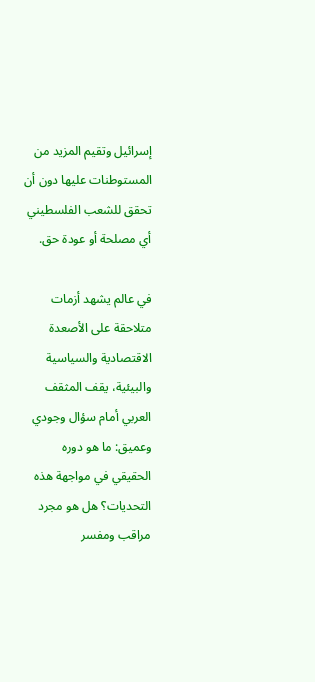إسرائيل وتقيم المزيد من المستوطنات عليها دون أن تحقق للشعب الفلسطيني أي مصلحة أو عودة حق.

في عالم يشهد أزمات متلاحقة على الأصعدة الاقتصادية والسياسية والبيئية، يقف المثقف العربي أمام سؤال وجودي وعميق: ما هو دوره الحقيقي في مواجهة هذه التحديات؟ هل هو مجرد مراقب ومفسر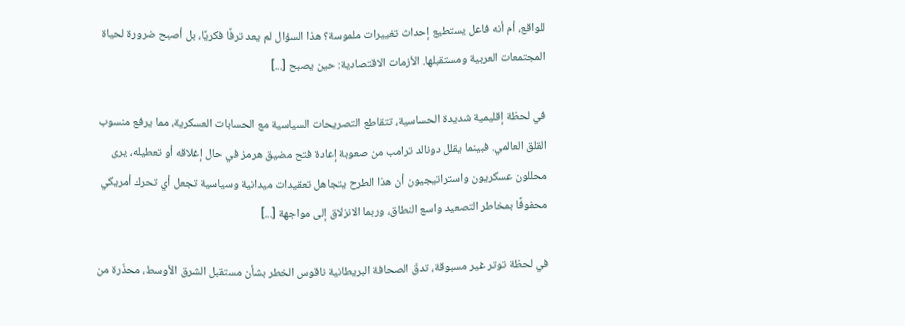للواقع، أم أنه فاعل يستطيع إحداث تغييرات ملموسة؟ هذا السؤال لم يعد ترفًا فكريًا، بل أصبح ضرورة لحياة المجتمعات العربية ومستقبلها. الأزمات الاقتصادية: حين يصبح [...]

في لحظة إقليمية شديدة الحساسية، تتقاطع التصريحات السياسية مع الحسابات العسكرية، مما يرفع منسوب القلق العالمي. فبينما يقلل دونالد ترامب من صعوبة إعادة فتح مضيق هرمز في حال إغلاقه أو تعطيله، يرى محللون عسكريون واستراتيجيون أن هذا الطرح يتجاهل تعقيدات ميدانية وسياسية تجعل أي تحرك أمريكي محفوفًا بمخاطر التصعيد واسع النطاق، وربما الانزلاق إلى مواجهة [...]

في لحظة توتر غير مسبوقة، تدقّ الصحافة البريطانية ناقوس الخطر بشأن مستقبل الشرق الأوسط، محذّرة من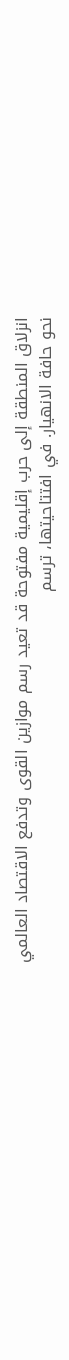انزلاق المنطقة إلى حرب إقليمية مفتوحة قد تعيد رسم موازين القوى وتدفع الاقتصاد العالمي نحو حافة الانهيار. في افتتاحيتها، ترسم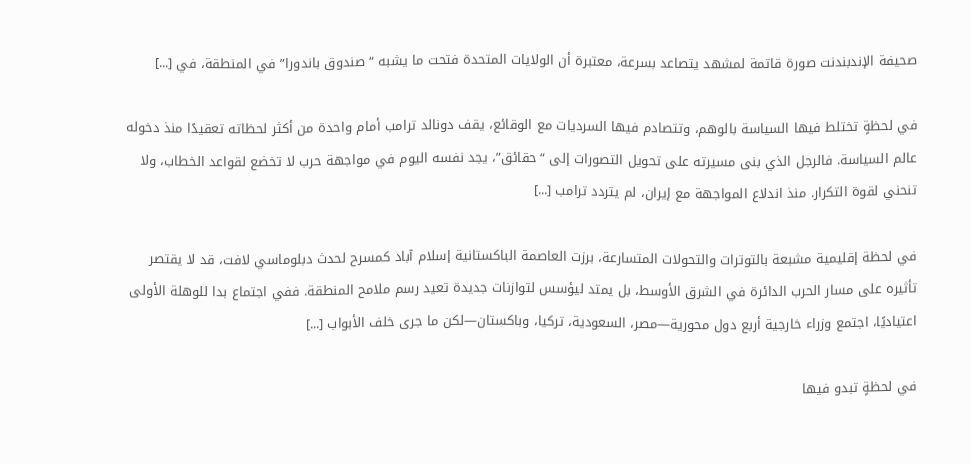صحيفة الإندبندنت صورة قاتمة لمشهد يتصاعد بسرعة، معتبرة أن الولايات المتحدة فتحت ما يشبه “صندوق باندورا” في المنطقة، في [...]

في لحظةٍ تختلط فيها السياسة بالوهم، وتتصادم فيها السرديات مع الوقائع، يقف دونالد ترامب أمام واحدة من أكثر لحظاته تعقيدًا منذ دخوله عالم السياسة. فالرجل الذي بنى مسيرته على تحويل التصورات إلى “حقائق”، يجد نفسه اليوم في مواجهة حرب لا تخضع لقواعد الخطاب، ولا تنحني لقوة التكرار. منذ اندلاع المواجهة مع إيران، لم يتردد ترامب [...]

في لحظة إقليمية مشبعة بالتوترات والتحولات المتسارعة، برزت العاصمة الباكستانية إسلام آباد كمسرح لحدث دبلوماسي لافت، قد لا يقتصر تأثيره على مسار الحرب الدائرة في الشرق الأوسط، بل يمتد ليؤسس لتوازنات جديدة تعيد رسم ملامح المنطقة. ففي اجتماع بدا للوهلة الأولى اعتياديًا، اجتمع وزراء خارجية أربع دول محورية—مصر، السعودية، تركيا، وباكستان—لكن ما جرى خلف الأبواب [...]

في لحظةٍ تبدو فيها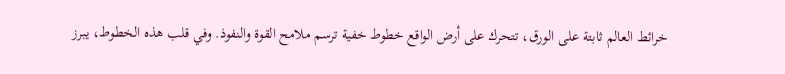خرائط العالم ثابتة على الورق، تتحرك على أرض الواقع خطوط خفية ترسم ملامح القوة والنفوذ. وفي قلب هذه الخطوط، يبرز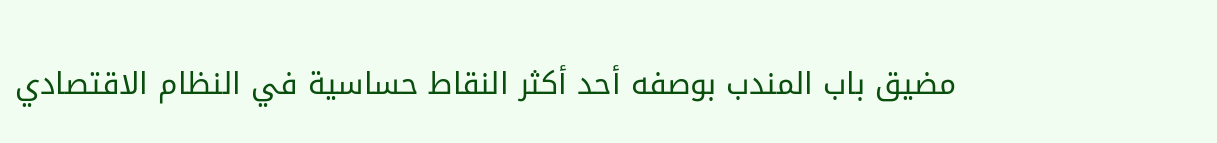مضيق باب المندب بوصفه أحد أكثر النقاط حساسية في النظام الاقتصادي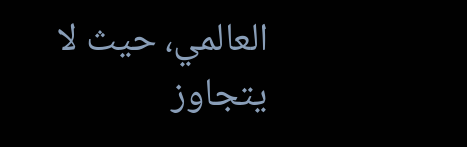العالمي، حيث لا يتجاوز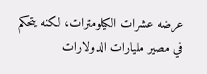عرضه عشرات الكيلومترات، لكنه يتحكم في مصير مليارات الدولارات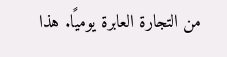من التجارة العابرة يوميًا. هذا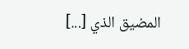المضيق الذي [...]